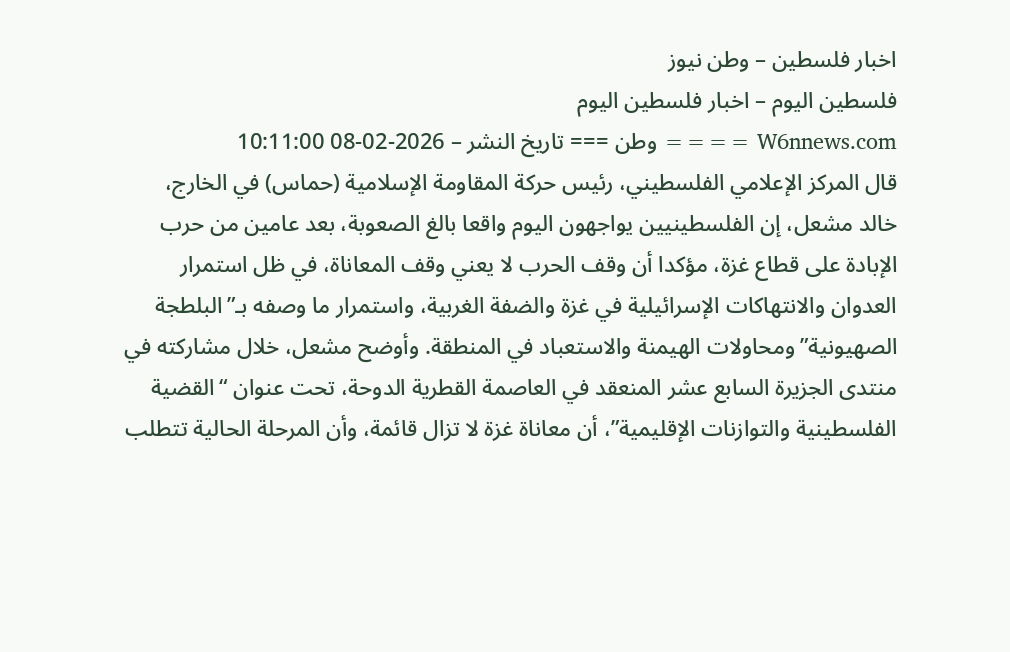اخبار فلسطين – وطن نيوز
فلسطين اليوم – اخبار فلسطين اليوم
W6nnews.com ==== وطن === تاريخ النشر – 2026-02-08 10:11:00
قال المركز الإعلامي الفلسطيني، رئيس حركة المقاومة الإسلامية (حماس) في الخارج، خالد مشعل، إن الفلسطينيين يواجهون اليوم واقعا بالغ الصعوبة، بعد عامين من حرب الإبادة على قطاع غزة، مؤكدا أن وقف الحرب لا يعني وقف المعاناة، في ظل استمرار العدوان والانتهاكات الإسرائيلية في غزة والضفة الغربية، واستمرار ما وصفه بـ”البلطجة الصهيونية” ومحاولات الهيمنة والاستعباد في المنطقة. وأوضح مشعل، خلال مشاركته في منتدى الجزيرة السابع عشر المنعقد في العاصمة القطرية الدوحة، تحت عنوان “القضية الفلسطينية والتوازنات الإقليمية”، أن معاناة غزة لا تزال قائمة، وأن المرحلة الحالية تتطلب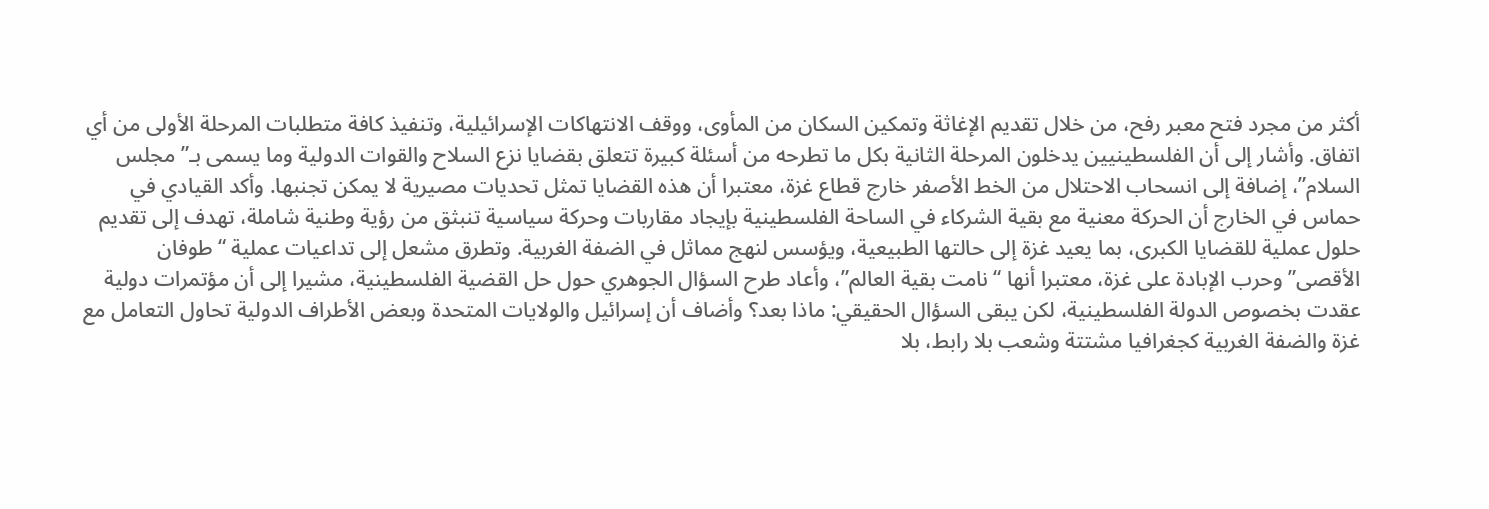أكثر من مجرد فتح معبر رفح، من خلال تقديم الإغاثة وتمكين السكان من المأوى، ووقف الانتهاكات الإسرائيلية، وتنفيذ كافة متطلبات المرحلة الأولى من أي اتفاق. وأشار إلى أن الفلسطينيين يدخلون المرحلة الثانية بكل ما تطرحه من أسئلة كبيرة تتعلق بقضايا نزع السلاح والقوات الدولية وما يسمى بـ”مجلس السلام”، إضافة إلى انسحاب الاحتلال من الخط الأصفر خارج قطاع غزة، معتبرا أن هذه القضايا تمثل تحديات مصيرية لا يمكن تجنبها. وأكد القيادي في حماس في الخارج أن الحركة معنية مع بقية الشركاء في الساحة الفلسطينية بإيجاد مقاربات وحركة سياسية تنبثق من رؤية وطنية شاملة، تهدف إلى تقديم حلول عملية للقضايا الكبرى، بما يعيد غزة إلى حالتها الطبيعية، ويؤسس لنهج مماثل في الضفة الغربية. وتطرق مشعل إلى تداعيات عملية “طوفان الأقصى” وحرب الإبادة على غزة، معتبرا أنها “نامت بقية العالم”، وأعاد طرح السؤال الجوهري حول حل القضية الفلسطينية، مشيرا إلى أن مؤتمرات دولية عقدت بخصوص الدولة الفلسطينية، لكن يبقى السؤال الحقيقي: ماذا بعد؟ وأضاف أن إسرائيل والولايات المتحدة وبعض الأطراف الدولية تحاول التعامل مع غزة والضفة الغربية كجغرافيا مشتتة وشعب بلا رابط، بلا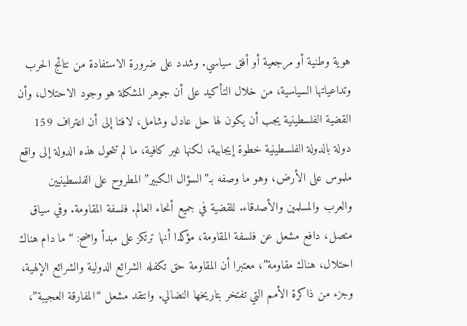هوية وطنية أو مرجعية أو أفق سياسي. وشدد على ضرورة الاستفادة من نتائج الحرب وتداعياتها السياسية، من خلال التأكيد على أن جوهر المشكلة هو وجود الاحتلال، وأن القضية الفلسطينية يجب أن يكون لها حل عادل وشامل، لافتا إلى أن اعتراف 159 دولة بالدولة الفلسطينية خطوة إيجابية، لكنها غير كافية، ما لم تتحول هذه الدولة إلى واقع ملموس على الأرض، وهو ما وصفه بـ”السؤال الكبير” المطروح على الفلسطينيين والعرب والمسلمين والأصدقاء. للقضية في جميع أنحاء العالم. فلسفة المقاومة. وفي سياق متصل، دافع مشعل عن فلسفة المقاومة، مؤكدا أنها ترتكز على مبدأ واضح: “ما دام هناك احتلال، هناك مقاومة”، معتبرا أن المقاومة حق تكفله الشرائع الدولية والشرائع الإلهية، وجزء من ذاكرة الأمم التي تفتخر بتاريخها النضالي. وانتقد مشعل “المفارقة العجيبة”،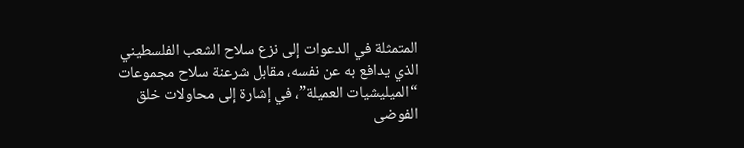المتمثلة في الدعوات إلى نزع سلاح الشعب الفلسطيني الذي يدافع به عن نفسه، مقابل شرعنة سلاح مجموعات “الميليشيات العميلة”، في إشارة إلى محاولات خلق الفوضى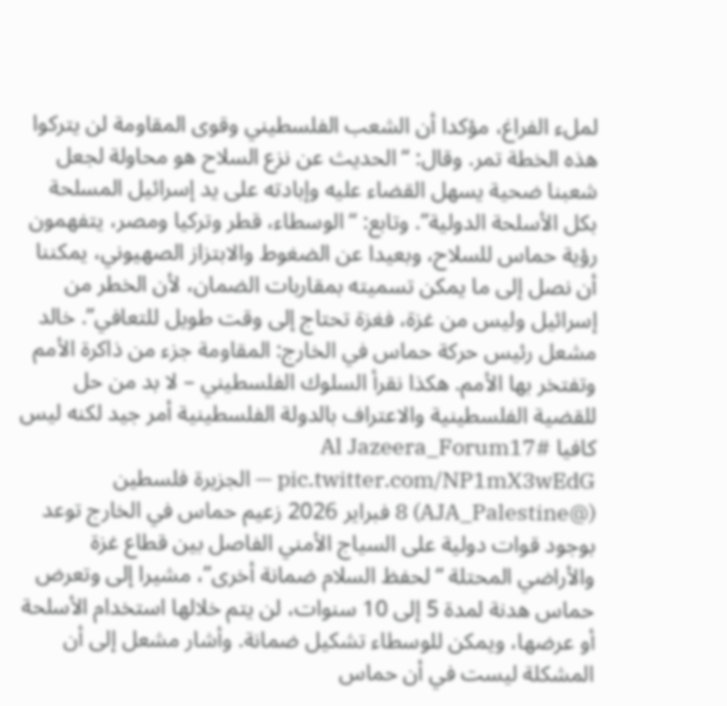لملء الفراغ، مؤكدا أن الشعب الفلسطيني وقوى المقاومة لن يتركوا هذه الخطة تمر. وقال: “الحديث عن نزع السلاح هو محاولة لجعل شعبنا ضحية يسهل القضاء عليه وإبادته على يد إسرائيل المسلحة بكل الأسلحة الدولية”. وتابع: “الوسطاء، قطر وتركيا ومصر، يتفهمون رؤية حماس للسلاح، وبعيدا عن الضغوط والابتزاز الصهيوني، يمكننا أن نصل إلى ما يمكن تسميته بمقاربات الضمان، لأن الخطر من إسرائيل وليس من غزة، فغزة تحتاج إلى وقت طويل للتعافي”. خالد مشعل رئيس حركة حماس في الخارج: المقاومة جزء من ذاكرة الأمم وتفتخر بها الأمم. هكذا نقرأ السلوك الفلسطيني – لا بد من حل للقضية الفلسطينية والاعتراف بالدولة الفلسطينية أمر جيد لكنه ليس كافيا #Al Jazeera_Forum17 pic.twitter.com/NP1mX3wEdG — الجزيرة فلسطين (@AJA_Palestine) 8 فبراير 2026 زعيم حماس في الخارج توعد بوجود قوات دولية على السياج الأمني الفاصل بين قطاع غزة والأراضي المحتلة “لحفظ السلام ضمانة أخرى”، مشيرا إلى وتعرض حماس هدنة لمدة 5 إلى 10 سنوات، لن يتم خلالها استخدام الأسلحة أو عرضها، ويمكن للوسطاء تشكيل ضمانة. وأشار مشعل إلى أن المشكلة ليست في أن حماس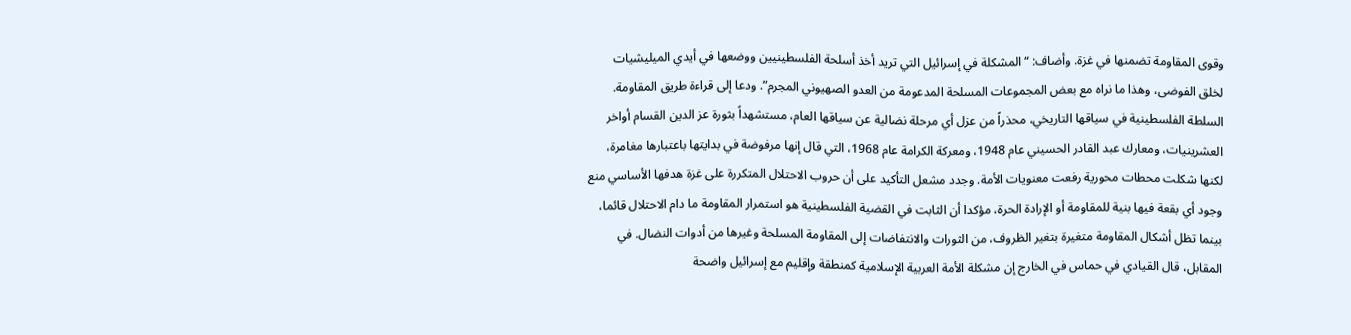وقوى المقاومة تضمنها في غزة. وأضاف: “المشكلة في إسرائيل التي تريد أخذ أسلحة الفلسطينيين ووضعها في أيدي الميليشيات لخلق الفوضى، وهذا ما نراه مع بعض المجموعات المسلحة المدعومة من العدو الصهيوني المجرم”. ودعا إلى قراءة طريق المقاومة. السلطة الفلسطينية في سياقها التاريخي، محذراً من عزل أي مرحلة نضالية عن سياقها العام، مستشهداً بثورة عز الدين القسام أواخر العشرينيات، ومعارك عبد القادر الحسيني عام 1948، ومعركة الكرامة عام 1968، التي قال إنها مرفوضة في بدايتها باعتبارها مغامرة، لكنها شكلت محطات محورية رفعت معنويات الأمة. وجدد مشعل التأكيد على أن حروب الاحتلال المتكررة على غزة هدفها الأساسي منع وجود أي بقعة فيها بنية للمقاومة أو الإرادة الحرة، مؤكدا أن الثابت في القضية الفلسطينية هو استمرار المقاومة ما دام الاحتلال قائما، بينما تظل أشكال المقاومة متغيرة بتغير الظروف، من الثورات والانتفاضات إلى المقاومة المسلحة وغيرها من أدوات النضال. في المقابل، قال القيادي في حماس في الخارج إن مشكلة الأمة العربية الإسلامية كمنطقة وإقليم مع إسرائيل واضحة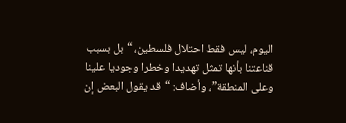اليوم، ليس فقط احتلال فلسطين، “بل بسبب قناعتنا بأنها تمثل تهديدا وخطرا وجوديا علينا وعلى المنطقة”، وأضاف: “قد يقول البعض إن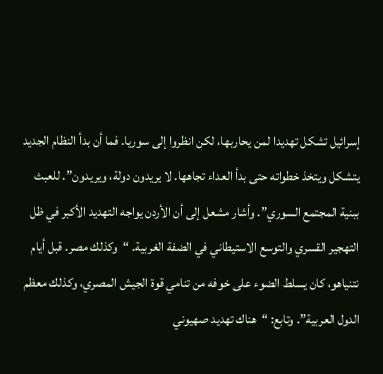إسرائيل تشكل تهديدا لمن يحاربها، لكن انظروا إلى سوريا. فما أن بدأ النظام الجديد يتشكل ويتخذ خطواته حتى بدأ العداء تجاهها. لا يريدون دولة، ويريدون”. للعبث ببنية المجتمع السوري”. وأشار مشعل إلى أن الأردن يواجه التهديد الأكبر في ظل التهجير القسري والتوسع الاستيطاني في الضفة الغربية. “وكذلك مصر. قبل أيام نتنياهو، كان يسلط الضوء على خوفه من تنامي قوة الجيش المصري، وكذلك معظم الدول العربية”. وتابع: “هناك تهديد صهيوني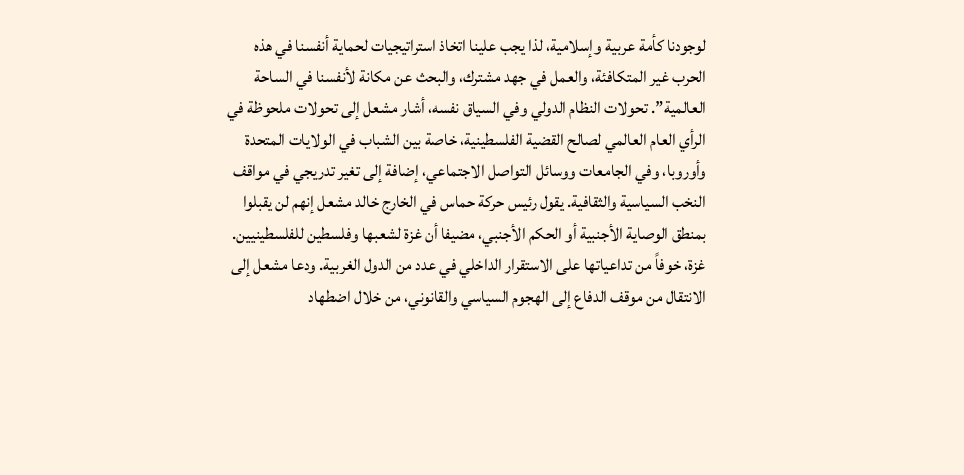لوجودنا كأمة عربية وإسلامية، لذا يجب علينا اتخاذ استراتيجيات لحماية أنفسنا في هذه الحرب غير المتكافئة، والعمل في جهد مشترك، والبحث عن مكانة لأنفسنا في الساحة العالمية”. تحولات النظام الدولي وفي السياق نفسه، أشار مشعل إلى تحولات ملحوظة في الرأي العام العالمي لصالح القضية الفلسطينية، خاصة بين الشباب في الولايات المتحدة وأوروبا، وفي الجامعات ووسائل التواصل الاجتماعي، إضافة إلى تغير تدريجي في مواقف النخب السياسية والثقافية. يقول رئيس حركة حماس في الخارج خالد مشعل إنهم لن يقبلوا بمنطق الوصاية الأجنبية أو الحكم الأجنبي، مضيفا أن غزة لشعبها وفلسطين للفلسطينيين. غزة، خوفاً من تداعياتها على الاستقرار الداخلي في عدد من الدول الغربية. ودعا مشعل إلى الانتقال من موقف الدفاع إلى الهجوم السياسي والقانوني، من خلال اضطهاد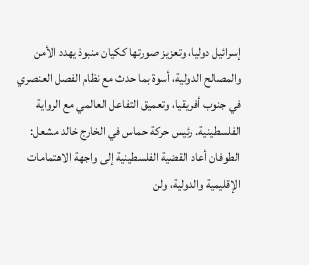إسرائيل دوليا، وتعزيز صورتها ككيان منبوذ يهدد الأمن والمصالح الدولية، أسوة بما حدث مع نظام الفصل العنصري في جنوب أفريقيا، وتعميق التفاعل العالمي مع الرواية الفلسطينية. رئيس حركة حماس في الخارج خالد مشعل: الطوفان أعاد القضية الفلسطينية إلى واجهة الاهتمامات الإقليمية والدولية، ولن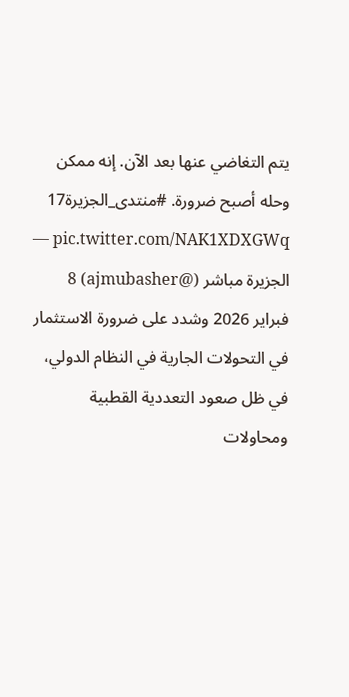يتم التغاضي عنها بعد الآن. إنه ممكن وحله أصبح ضرورة. #منتدى_الجزيرة17 pic.twitter.com/NAK1XDXGWq — الجزيرة مباشر (@ajmubasher) 8 فبراير 2026 وشدد على ضرورة الاستثمار في التحولات الجارية في النظام الدولي، في ظل صعود التعددية القطبية ومحاولات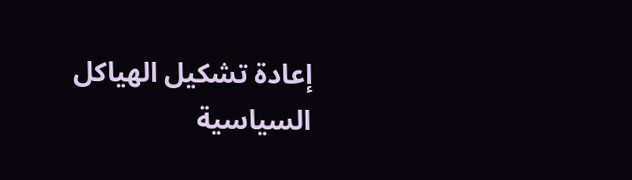إعادة تشكيل الهياكل السياسية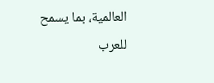العالمية، بما يسمح للعرب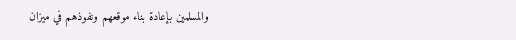والمسلمين بإعادة بناء موقعهم ونفوذهم في ميزان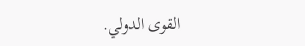القوى الدولي.